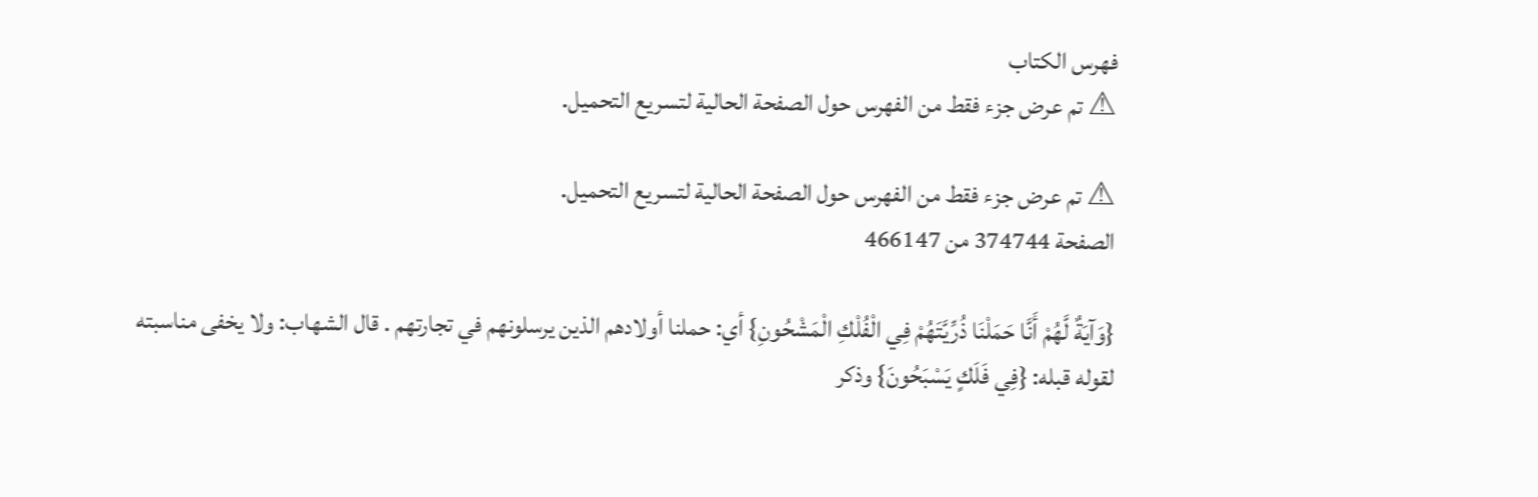فهرس الكتاب
⚠ تم عرض جزء فقط من الفهرس حول الصفحة الحالية لتسريع التحميل.

⚠ تم عرض جزء فقط من الفهرس حول الصفحة الحالية لتسريع التحميل.
الصفحة 374744 من 466147

{وَآيَةٌ لَّهُمْ أَنَّا حَمَلْنَا ذُرِّيَّتَهُمْ فِي الْفُلْكِ الْمَشْحُونِ} أي: حملنا أولادهم الذين يرسلونهم في تجارتهم . قال الشهاب: ولا يخفى مناسبته لقوله قبله: {فِي فَلَكٍ يَسْبَحُونَ} وذكر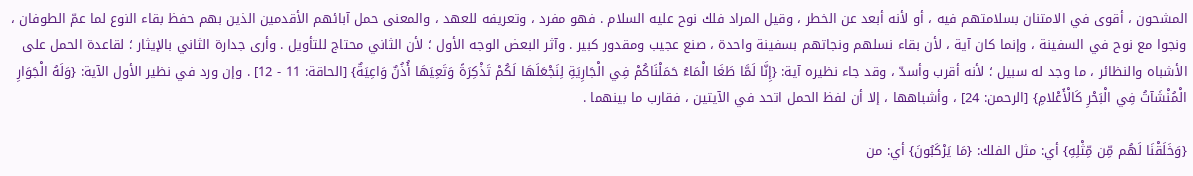المشحون ، أقوى في الامتنان بسلامتهم فيه ، أو لأنه أبعد عن الخطر ، وقيل المراد فلك نوح عليه السلام . فهو مفرد ، وتعريفه للعهد ، والمعنى حمل آبائهم الأقدمين الذين بهم حفظ بقاء النوع لما عمّ الطوفان ، ونجوا مع نوح في السفينة ، وإنما كان آية ، لأن بقاء نسلهم ونجاتهم بسفينة واحدة ، صنع عجيب ومقدور كبير . وآثر البعض الوجه الأول ؛ لأن الثاني محتاج للتأويل . وأرى جدارة الثاني بالإيثار ؛ لقاعدة الحمل على الأشباه والنظائر ، ما وجد له سبيل ؛ لأنه أقرب وأسدّ ، وقد جاء نظيره آية: {إِنَّا لَمَّا طَغَا الْمَاءُ حَمَلْنَاكُمْ فِي الْجَارِيَةِ لِنَجْعَلَهَا لَكُمْ تَذْكِرَةً وَتَعِيَهَا أُذُنٌ وَاعِيَةٌ} [الحاقة: 11 - 12] . وإن ورد في نظير الأول الآية: {وَلَهُ الْجَوَارِ الْمُنْشَآتُ فِي الْبَحْرِ كَالْأَعْلامِ} [الرحمن: 24] ، وأشباهها ، إلا أن لفظ الحمل اتحد في الآيتين ، فقارب ما بينهما .

{وَخَلَقْنَا لَهُم مِّن مِّثْلِهِ} أي: مثل الفلك: {مَا يَرْكَبُونَ} أي: من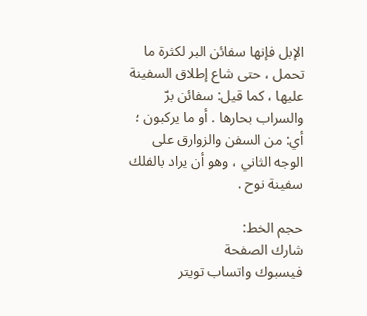الإبل فإنها سفائن البر لكثرة ما تحمل ، حتى شاع إطلاق السفينة عليها ، كما قيل: سفائن برّ والسراب بحارها . أو ما يركبون ؛ أي: من السفن والزوارق على الوجه الثاني ، وهو أن يراد بالفلك سفينة نوح .

حجم الخط:
شارك الصفحة
فيسبوك واتساب تويتر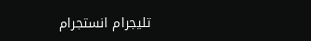تليجرام انستجرام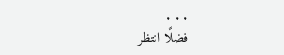. . .
فضلًا انتظر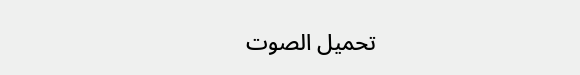تحميل الصوت